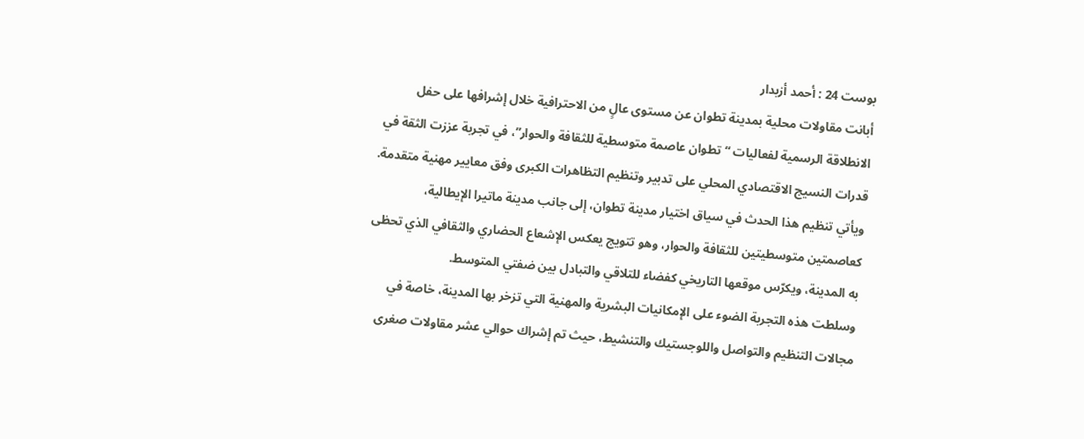بوست 24 : أحمد أزبدار
أبانت مقاولات محلية بمدينة تطوان عن مستوى عالٍ من الاحترافية خلال إشرافها على حفل الانطلاقة الرسمية لفعاليات “تطوان عاصمة متوسطية للثقافة والحوار”، في تجربة عززت الثقة في قدرات النسيج الاقتصادي المحلي على تدبير وتنظيم التظاهرات الكبرى وفق معايير مهنية متقدمة.
ويأتي تنظيم هذا الحدث في سياق اختيار مدينة تطوان، إلى جانب مدينة ماتيرا الإيطالية، كعاصمتين متوسطيتين للثقافة والحوار، وهو تتويج يعكس الإشعاع الحضاري والثقافي الذي تحظى به المدينة، ويكرّس موقعها التاريخي كفضاء للتلاقي والتبادل بين ضفتي المتوسط.
وسلطت هذه التجربة الضوء على الإمكانيات البشرية والمهنية التي تزخر بها المدينة، خاصة في مجالات التنظيم والتواصل واللوجستيك والتنشيط، حيث تم إشراك حوالي عشر مقاولات صغرى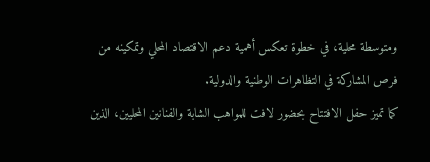ومتوسطة محلية، في خطوة تعكس أهمية دعم الاقتصاد المحلي وتمكينه من فرص المشاركة في التظاهرات الوطنية والدولية.
كما تميز حفل الافتتاح بحضور لافت للمواهب الشابة والفنانين المحليين، الذين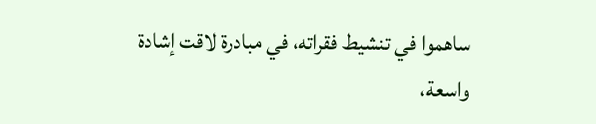ساهموا في تنشيط فقراته، في مبادرة لاقت إشادة واسعة،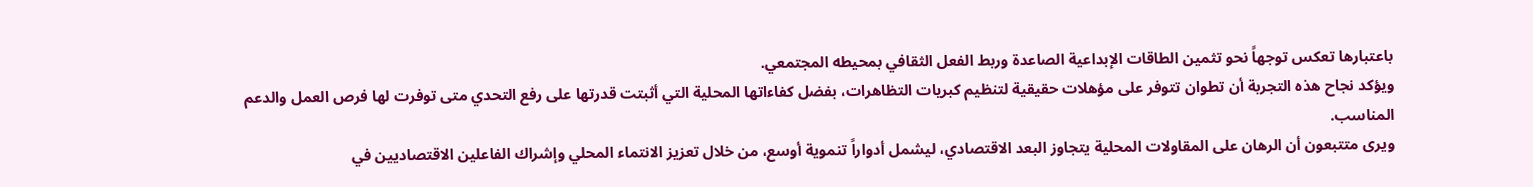باعتبارها تعكس توجهاً نحو تثمين الطاقات الإبداعية الصاعدة وربط الفعل الثقافي بمحيطه المجتمعي.
ويؤكد نجاح هذه التجربة أن تطوان تتوفر على مؤهلات حقيقية لتنظيم كبريات التظاهرات، بفضل كفاءاتها المحلية التي أثبتت قدرتها على رفع التحدي متى توفرت لها فرص العمل والدعم المناسب.
ويرى متتبعون أن الرهان على المقاولات المحلية يتجاوز البعد الاقتصادي، ليشمل أدواراً تنموية أوسع، من خلال تعزيز الانتماء المحلي وإشراك الفاعلين الاقتصاديين في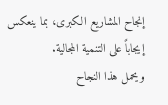إنجاح المشاريع الكبرى، بما ينعكس إيجاباً على التنمية المجالية.
ويحمل هذا النجاح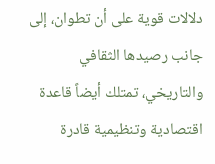دلالات قوية على أن تطوان، إلى جانب رصيدها الثقافي والتاريخي، تمتلك أيضاً قاعدة اقتصادية وتنظيمية قادرة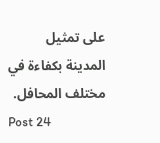على تمثيل المدينة بكفاءة في مختلف المحافل.
Post 24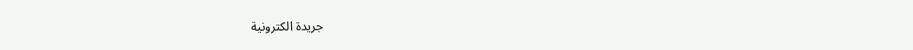جريدة الكترونية